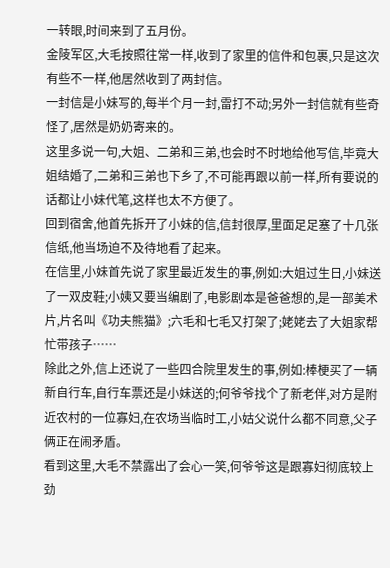一转眼,时间来到了五月份。
金陵军区,大毛按照往常一样,收到了家里的信件和包裹,只是这次有些不一样,他居然收到了两封信。
一封信是小妹写的,每半个月一封,雷打不动;另外一封信就有些奇怪了,居然是奶奶寄来的。
这里多说一句,大姐、二弟和三弟,也会时不时地给他写信,毕竟大姐结婚了,二弟和三弟也下乡了,不可能再跟以前一样,所有要说的话都让小妹代笔,这样也太不方便了。
回到宿舍,他首先拆开了小妹的信,信封很厚,里面足足塞了十几张信纸,他当场迫不及待地看了起来。
在信里,小妹首先说了家里最近发生的事,例如:大姐过生日,小妹送了一双皮鞋;小姨又要当编剧了,电影剧本是爸爸想的,是一部美术片,片名叫《功夫熊猫》;六毛和七毛又打架了;姥姥去了大姐家帮忙带孩子……
除此之外,信上还说了一些四合院里发生的事,例如:棒梗买了一辆新自行车,自行车票还是小妹送的;何爷爷找个了新老伴,对方是附近农村的一位寡妇,在农场当临时工,小姑父说什么都不同意,父子俩正在闹矛盾。
看到这里,大毛不禁露出了会心一笑,何爷爷这是跟寡妇彻底较上劲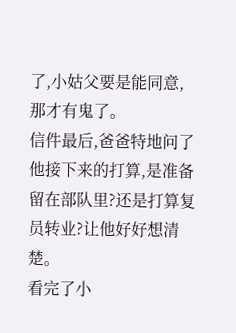了,小姑父要是能同意,那才有鬼了。
信件最后,爸爸特地问了他接下来的打算,是准备留在部队里?还是打算复员转业?让他好好想清楚。
看完了小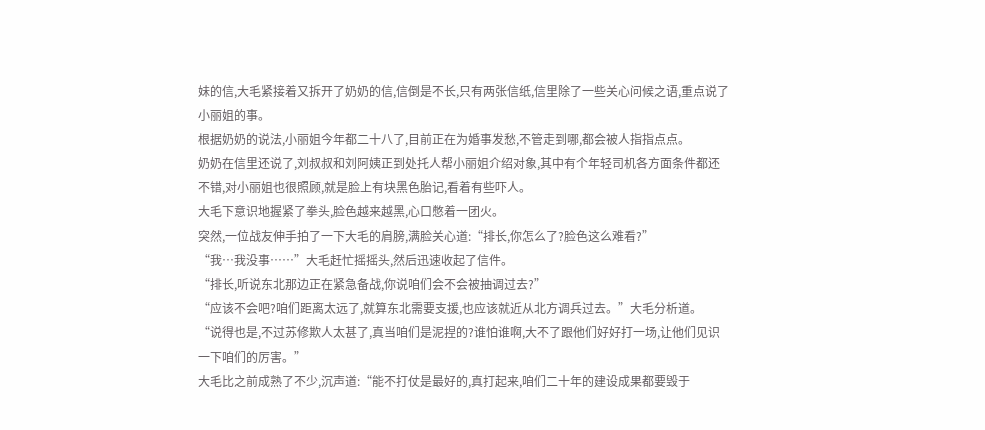妹的信,大毛紧接着又拆开了奶奶的信,信倒是不长,只有两张信纸,信里除了一些关心问候之语,重点说了小丽姐的事。
根据奶奶的说法,小丽姐今年都二十八了,目前正在为婚事发愁,不管走到哪,都会被人指指点点。
奶奶在信里还说了,刘叔叔和刘阿姨正到处托人帮小丽姐介绍对象,其中有个年轻司机各方面条件都还不错,对小丽姐也很照顾,就是脸上有块黑色胎记,看着有些吓人。
大毛下意识地握紧了拳头,脸色越来越黑,心口憋着一团火。
突然,一位战友伸手拍了一下大毛的肩膀,满脸关心道:“排长,你怎么了?脸色这么难看?”
“我…我没事……”大毛赶忙摇摇头,然后迅速收起了信件。
“排长,听说东北那边正在紧急备战,你说咱们会不会被抽调过去?”
“应该不会吧?咱们距离太远了,就算东北需要支援,也应该就近从北方调兵过去。”大毛分析道。
“说得也是,不过苏修欺人太甚了,真当咱们是泥捏的?谁怕谁啊,大不了跟他们好好打一场,让他们见识一下咱们的厉害。”
大毛比之前成熟了不少,沉声道:“能不打仗是最好的,真打起来,咱们二十年的建设成果都要毁于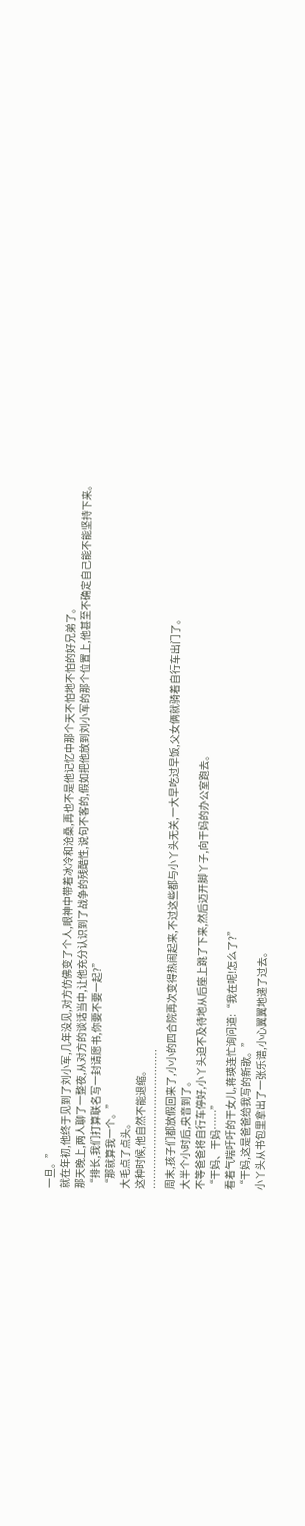一旦。”
就在年初,他终于见到了刘小军,几年没见,对方仿佛变了个人,眼神中带着冰冷和沧桑,再也不是他记忆中那个天不怕地不怕的好兄弟了。
那天晚上,两人聊了一整夜,从对方的谈话当中,让他充分认识到了战争的残酷性,说句不客的,假如把他放到刘小军的那个位置上,他甚至不确定自己能不能坚持下来。
“排长,我们打算联名写一封请愿书,你要不要一起?”
“那就算我一个。”
大毛点了点头。
这种时候,他自然不能退缩。
……………………………………
周末,孩子们都放假回来了,小小的四合院再次变得热闹起来,不过这些都与小丫头无关,一大早吃过早饭,父女俩就骑着自行车出门了。
大半个小时后,央音到了。
不等爸爸将自行车停好,小丫头迫不及待地从后座上跳了下来,然后迈开脚丫子,向干妈的办公室跑去。
“干妈、干妈……”
看着气喘吁吁的干女儿,蒋瑛连忙询问道:“我在呢!怎么了?”
“干妈,这是爸爸给我写的新歌。”
小丫头从书包里拿出了一张乐谱,小心翼翼地递了过去。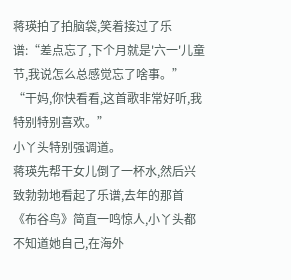蒋瑛拍了拍脑袋,笑着接过了乐谱:“差点忘了,下个月就是'六一'儿童节,我说怎么总感觉忘了啥事。”
“干妈,你快看看,这首歌非常好听,我特别特别喜欢。”
小丫头特别强调道。
蒋瑛先帮干女儿倒了一杯水,然后兴致勃勃地看起了乐谱,去年的那首《布谷鸟》简直一鸣惊人,小丫头都不知道她自己,在海外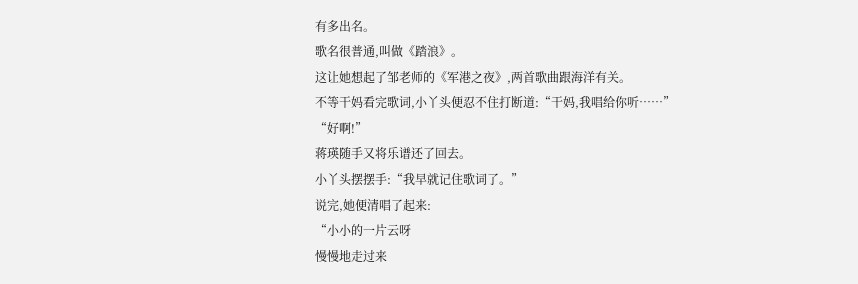有多出名。
歌名很普通,叫做《踏浪》。
这让她想起了邹老师的《军港之夜》,两首歌曲跟海洋有关。
不等干妈看完歌词,小丫头便忍不住打断道:“干妈,我唱给你听……”
“好啊!”
蒋瑛随手又将乐谱还了回去。
小丫头摆摆手:“我早就记住歌词了。”
说完,她便清唱了起来:
“小小的一片云呀
慢慢地走过来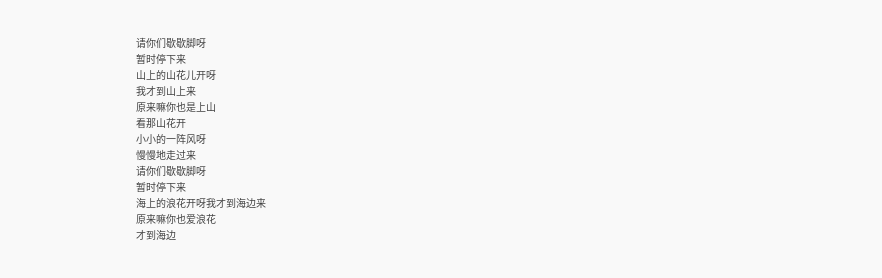请你们歇歇脚呀
暂时停下来
山上的山花儿开呀
我才到山上来
原来嘛你也是上山
看那山花开
小小的一阵风呀
慢慢地走过来
请你们歇歇脚呀
暂时停下来
海上的浪花开呀我才到海边来
原来嘛你也爱浪花
才到海边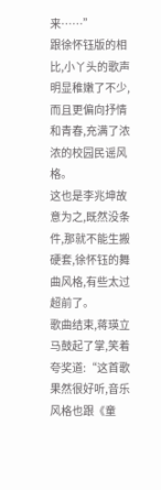来……”
跟徐怀钰版的相比,小丫头的歌声明显稚嫩了不少,而且更偏向抒情和青春,充满了浓浓的校园民谣风格。
这也是李兆坤故意为之,既然没条件,那就不能生搬硬套,徐怀钰的舞曲风格,有些太过超前了。
歌曲结束,蒋瑛立马鼓起了掌,笑着夸奖道:“这首歌果然很好听,音乐风格也跟《童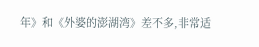年》和《外婆的澎湖湾》差不多,非常适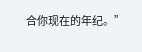合你现在的年纪。”